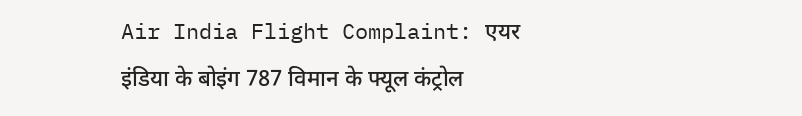Air India Flight Complaint: एयर इंडिया के बोइंग 787 विमान के फ्यूल कंट्रोल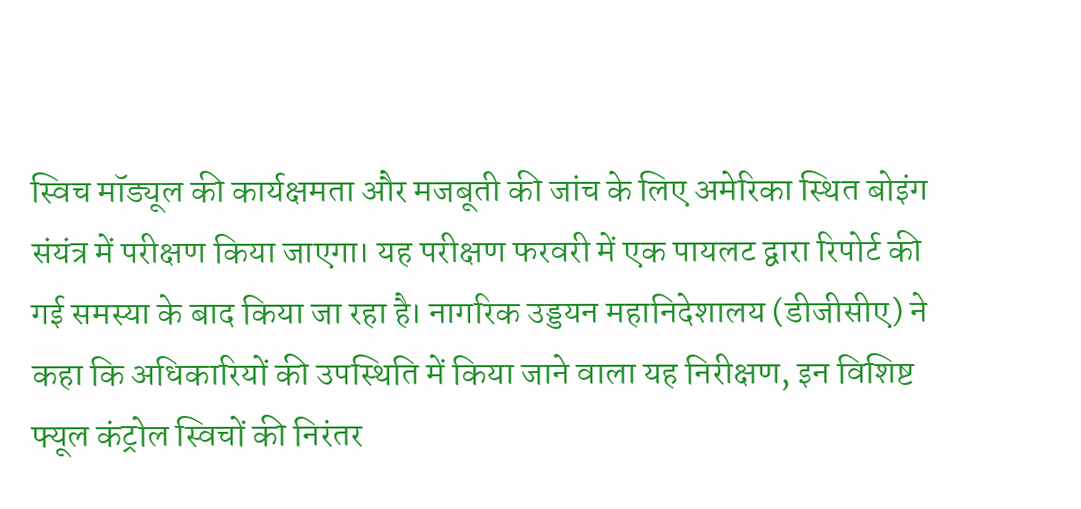स्विच मॉड्यूल की कार्यक्षमता और मजबूती की जांच के लिए अमेरिका स्थित बोइंग संयंत्र में परीक्षण किया जाएगा। यह परीक्षण फरवरी में एक पायलट द्वारा रिपोर्ट की गई समस्या के बाद किया जा रहा है। नागरिक उड्डयन महानिदेशालय (डीजीसीए) ने कहा कि अधिकारियों की उपस्थिति में किया जाने वाला यह निरीक्षण, इन विशिष्ट फ्यूल कंट्रोल स्विचों की निरंतर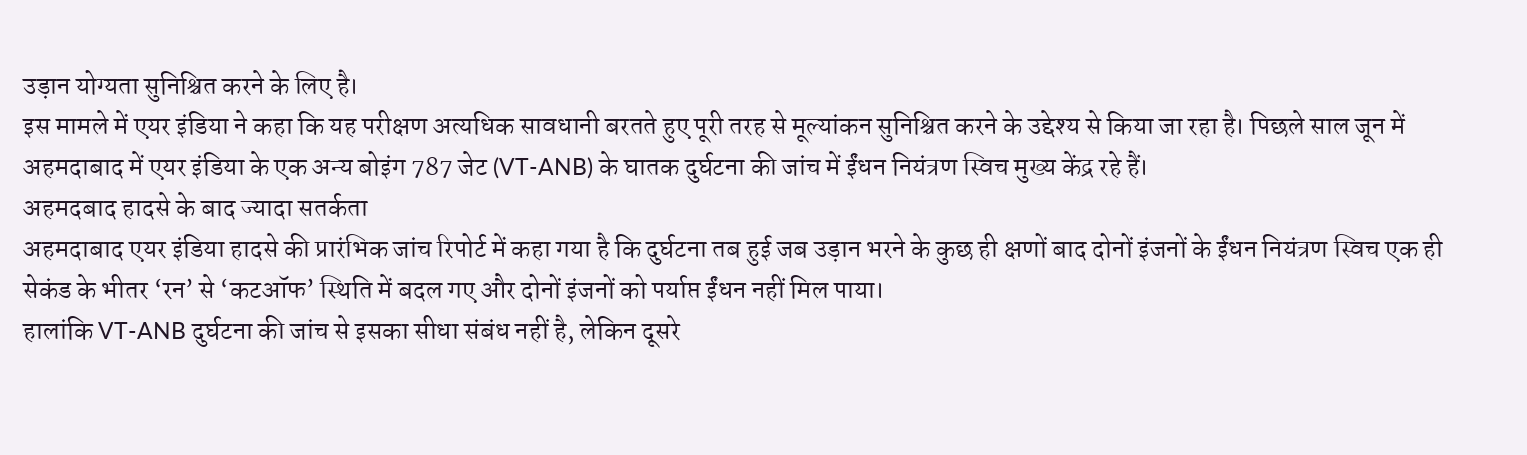उड़ान योग्यता सुनिश्चित करने के लिए है।
इस मामले में एयर इंडिया ने कहा कि यह परीक्षण अत्यधिक सावधानी बरतते हुए पूरी तरह से मूल्यांकन सुनिश्चित करने के उद्देश्य से किया जा रहा है। पिछले साल जून में अहमदाबाद में एयर इंडिया के एक अन्य बोइंग 787 जेट (VT-ANB) के घातक दुर्घटना की जांच में ईंधन नियंत्रण स्विच मुख्य केंद्र रहे हैं।
अहमदबाद हादसे के बाद ज्यादा सतर्कता
अहमदाबाद एयर इंडिया हादसे की प्रारंभिक जांच रिपोर्ट में कहा गया है कि दुर्घटना तब हुई जब उड़ान भरने के कुछ ही क्षणों बाद दोनों इंजनों के ईंधन नियंत्रण स्विच एक ही सेकंड के भीतर ‘रन’ से ‘कटऑफ’ स्थिति में बदल गए और दोनों इंजनों को पर्याप्त ईंधन नहीं मिल पाया।
हालांकि VT-ANB दुर्घटना की जांच से इसका सीधा संबंध नहीं है, लेकिन दूसरे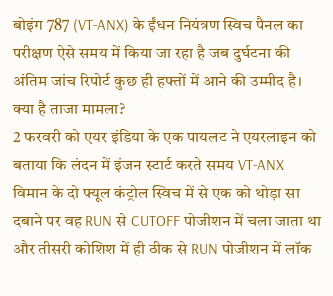बोइंग 787 (VT-ANX) के ईंधन नियंत्रण स्विच पैनल का परीक्षण ऐसे समय में किया जा रहा है जब दुर्घटना की अंतिम जांच रिपोर्ट कुछ ही हफ्तों में आने की उम्मीद है।
क्या है ताजा मामला?
2 फरवरी को एयर इंडिया के एक पायलट ने एयरलाइन को बताया कि लंदन में इंजन स्टार्ट करते समय VT-ANX विमान के दो फ्यूल कंट्रोल स्विच में से एक को थोड़ा सा दबाने पर वह RUN से CUTOFF पोजीशन में चला जाता था और तीसरी कोशिश में ही ठीक से RUN पोजीशन में लॉक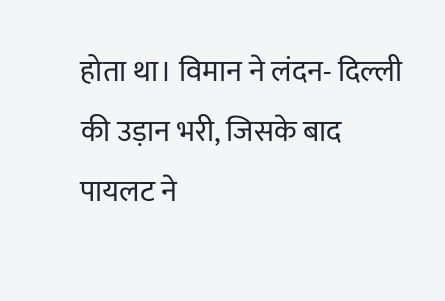होता था। विमान ने लंदन- दिल्ली की उड़ान भरी, जिसके बाद पायलट ने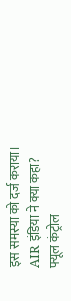इस समस्या को दर्ज कराया।
AIR इंडिया ने क्या कहा?
फ्यूल कंट्रोल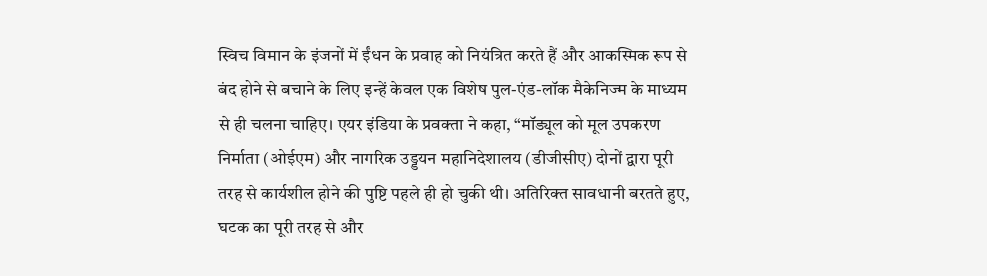स्विच विमान के इंजनों में ईंधन के प्रवाह को नियंत्रित करते हैं और आकस्मिक रूप से बंद होने से बचाने के लिए इन्हें केवल एक विशेष पुल-एंड-लॉक मैकेनिज्म के माध्यम से ही चलना चाहिए। एयर इंडिया के प्रवक्ता ने कहा, “मॉड्यूल को मूल उपकरण निर्माता (ओईएम) और नागरिक उड्डयन महानिदेशालय (डीजीसीए) दोनों द्वारा पूरी तरह से कार्यशील होने की पुष्टि पहले ही हो चुकी थी। अतिरिक्त सावधानी बरतते हुए, घटक का पूरी तरह से और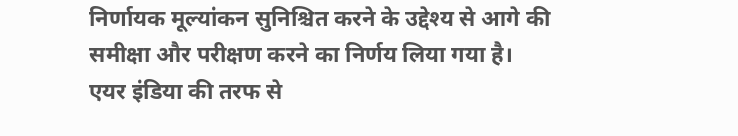निर्णायक मूल्यांकन सुनिश्चित करने के उद्देश्य से आगे की समीक्षा और परीक्षण करने का निर्णय लिया गया है।
एयर इंडिया की तरफ से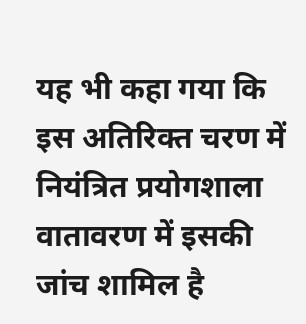यह भी कहा गया कि इस अतिरिक्त चरण में नियंत्रित प्रयोगशाला वातावरण में इसकी जांच शामिल है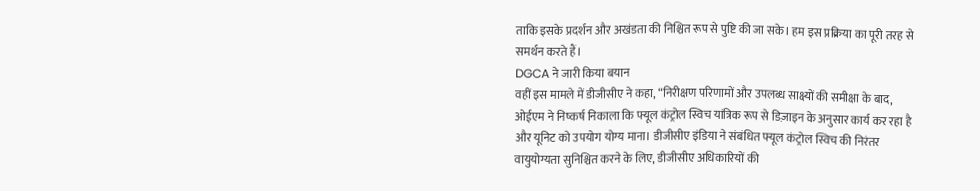ताकि इसके प्रदर्शन और अखंडता की निश्चित रूप से पुष्टि की जा सके। हम इस प्रक्रिया का पूरी तरह से समर्थन करते हैं।
DGCA ने जारी किया बयान
वहीं इस मामले में डीजीसीए ने कहा, “निरीक्षण परिणामों और उपलब्ध साक्ष्यों की समीक्षा के बाद, ओईएम ने निष्कर्ष निकाला कि फ्यूल कंट्रोल स्विच यांत्रिक रूप से डिज़ाइन के अनुसार कार्य कर रहा है और यूनिट को उपयोग योग्य माना। डीजीसीए इंडिया ने संबंधित फ्यूल कंट्रोल स्विच की निरंतर वायुयोग्यता सुनिश्चित करने के लिए, डीजीसीए अधिकारियों की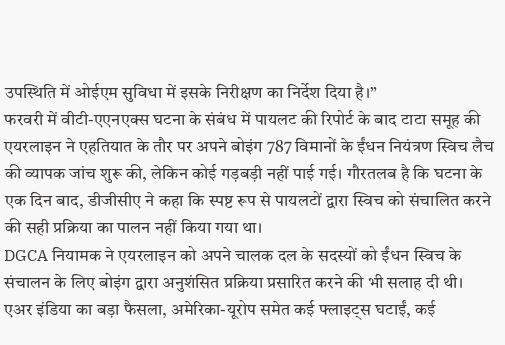उपस्थिति में ओईएम सुविधा में इसके निरीक्षण का निर्देश दिया है।”
फरवरी में वीटी-एएनएक्स घटना के संबंध में पायलट की रिपोर्ट के बाद टाटा समूह की एयरलाइन ने एहतियात के तौर पर अपने बोइंग 787 विमानों के ईंधन नियंत्रण स्विच लैच की व्यापक जांच शुरू की, लेकिन कोई गड़बड़ी नहीं पाई गई। गौरतलब है कि घटना के एक दिन बाद, डीजीसीए ने कहा कि स्पष्ट रूप से पायलटों द्वारा स्विच को संचालित करने की सही प्रक्रिया का पालन नहीं किया गया था।
DGCA नियामक ने एयरलाइन को अपने चालक दल के सदस्यों को ईंधन स्विच के संचालन के लिए बोइंग द्वारा अनुशंसित प्रक्रिया प्रसारित करने की भी सलाह दी थी।
एअर इंडिया का बड़ा फैसला, अमेरिका-यूरोप समेत कई फ्लाइट्स घटाईं, कई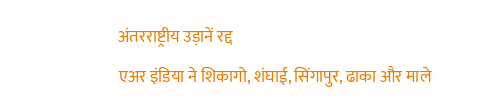अंतरराष्ट्रीय उड़ानें रद्द
एअर इंडिया ने शिकागो, शंघाई, सिंगापुर, ढाका और माले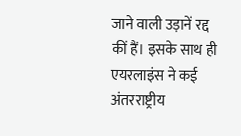जाने वाली उड़ानें रद्द कीं हैं। इसके साथ ही एयरलाइंस ने कई अंतरराष्ट्रीय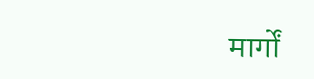मार्गों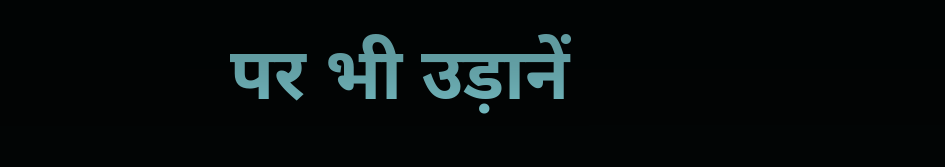पर भी उड़ानें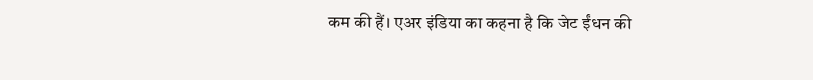कम की हैं। एअर इंडिया का कहना है कि जेट ईंधन की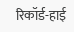रिकॉर्ड-हाई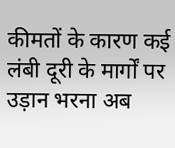कीमतों के कारण कई लंबी दूरी के मार्गों पर उड़ान भरना अब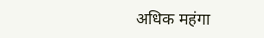अधिक महंगा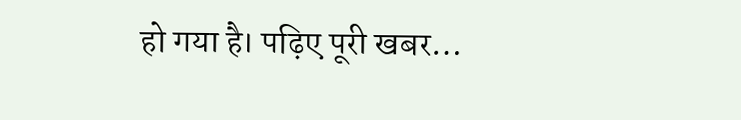हो गया है। पढ़िए पूरी खबर…